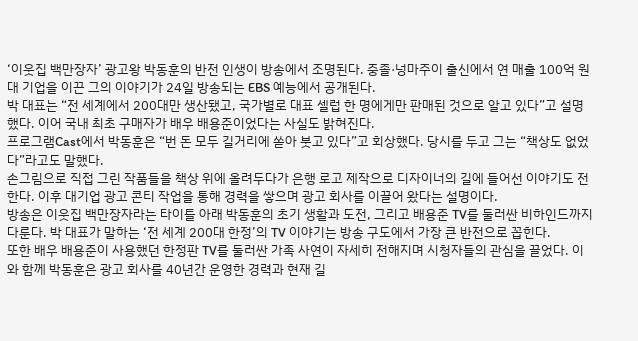‘이웃집 백만장자’ 광고왕 박동훈의 반전 인생이 방송에서 조명된다. 중졸·넝마주이 출신에서 연 매출 100억 원대 기업을 이끈 그의 이야기가 24일 방송되는 EBS 예능에서 공개된다.
박 대표는 “전 세계에서 200대만 생산됐고, 국가별로 대표 셀럽 한 명에게만 판매된 것으로 알고 있다”고 설명했다. 이어 국내 최초 구매자가 배우 배용준이었다는 사실도 밝혀진다.
프로그램Cast에서 박동훈은 “번 돈 모두 길거리에 쏟아 붓고 있다”고 회상했다. 당시를 두고 그는 “책상도 없었다”라고도 말했다.
손그림으로 직접 그린 작품들을 책상 위에 올려두다가 은행 로고 제작으로 디자이너의 길에 들어선 이야기도 전한다. 이후 대기업 광고 콘티 작업을 통해 경력을 쌓으며 광고 회사를 이끌어 왔다는 설명이다.
방송은 이웃집 백만장자라는 타이틀 아래 박동훈의 초기 생활과 도전, 그리고 배용준 TV를 둘러싼 비하인드까지 다룬다. 박 대표가 말하는 ‘전 세계 200대 한정’의 TV 이야기는 방송 구도에서 가장 큰 반전으로 꼽힌다.
또한 배우 배용준이 사용했던 한정판 TV를 둘러싼 가족 사연이 자세히 전해지며 시청자들의 관심을 끌었다. 이와 함께 박동훈은 광고 회사를 40년간 운영한 경력과 현재 길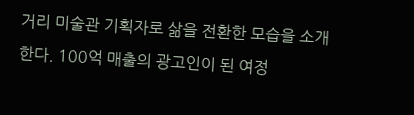거리 미술관 기획자로 삶을 전환한 모습을 소개한다. 100억 매출의 광고인이 된 여정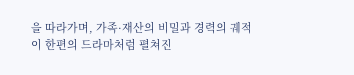을 따라가며, 가족·재산의 비밀과 경력의 궤적이 한편의 드라마처럼 펼쳐진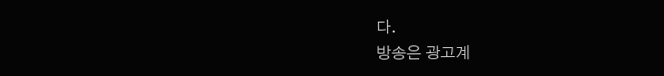다.
방송은 광고계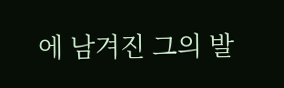에 남겨진 그의 발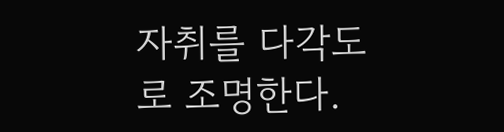자취를 다각도로 조명한다.